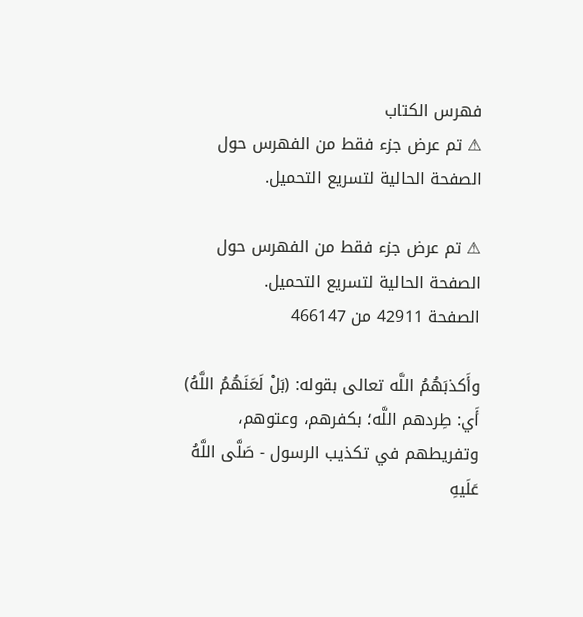فهرس الكتاب
⚠ تم عرض جزء فقط من الفهرس حول الصفحة الحالية لتسريع التحميل.

⚠ تم عرض جزء فقط من الفهرس حول الصفحة الحالية لتسريع التحميل.
الصفحة 42911 من 466147

وأَكذبَهُمُ اللَّه تعالى بقوله: (بَلْ لَعَنَهُمُ اللَّهُ) أَي: طِردهم اللَّه؛ بكفرهم، وعتوهم، وتفريطهم في تكذيب الرسول - صَلَّى اللَّهُ عَلَيهِ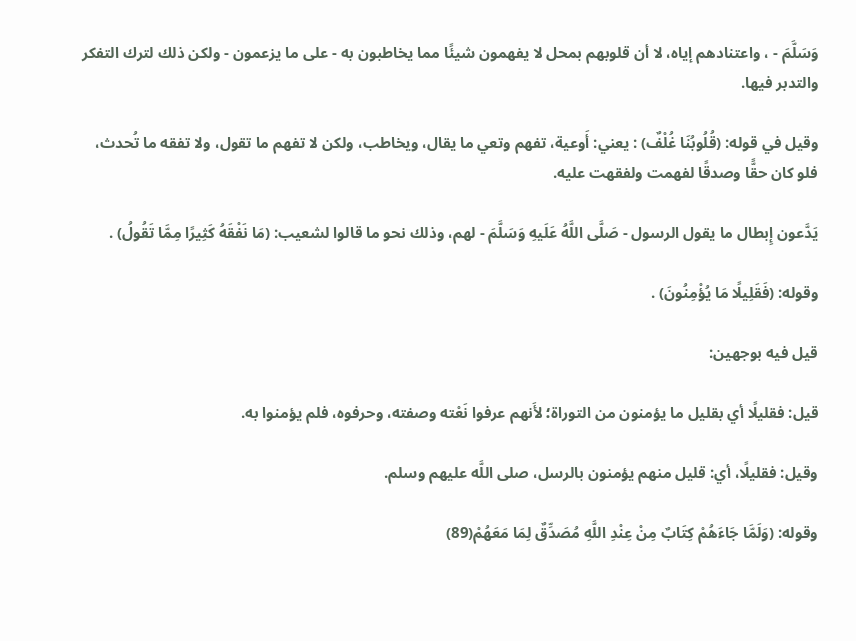وَسَلَّمَ - ، واعتنادهم إياه، لا أن قلوبهم بمحل لا يفهمون شيئًا مما يخاطبون به - على ما يزعمون - ولكن ذلك لترك التفكر والتدبر فيها.

وقيل في قوله: (قُلُوبُنَا غُلْفٌ) : يعني: أَوعية، تفهم وتعي ما يقال، ويخاطب، ولكن لا تفهم ما تقول، ولا تفقه ما تُحدث، فلو كان حقًّا وصدقًا لفهمت ولفقهت عليه.

يَدَّعون إِبطال ما يقول الرسول - صَلَّى اللَّهُ عَلَيهِ وَسَلَّمَ - لهم، وذلك نحو ما قالوا لشعيب: (مَا نَفْقَهُ كَثِيرًا مِمَّا تَقُولُ) .

وقوله: (فَقَلِيلًا مَا يُؤْمِنُونَ) .

قيل فيه بوجهين:

قيل: فقليلًا أي بقليل ما يؤمنون من التوراة؛ لأَنهم عرفوا نَعْته وصفته، وحرفوه، فلم يؤمنوا به.

وقيل: فقليلًا، أي: قليل منهم يؤمنون بالرسل، صلى اللَّه عليهم وسلم.

وقوله: (وَلَمَّا جَاءَهُمْ كِتَابٌ مِنْ عِنْدِ اللَّهِ مُصَدِّقٌ لِمَا مَعَهُمْ(89)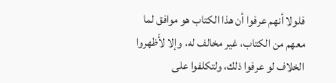فلولا أنهم عرفوا أن هذا الكتاب هو موافق لما معهم من الكتاب، غير مخالف له، وإلا لأَظهروا الخلاف لو عرفوا ذلك، ولتكلفوا على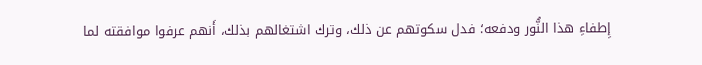إِطفاءِ هذا النُّور ودفعه؛ فدل سكوتهم عن ذلك، وترك اشتغالهم بذلك، أَنهم عرفوا موافقته لما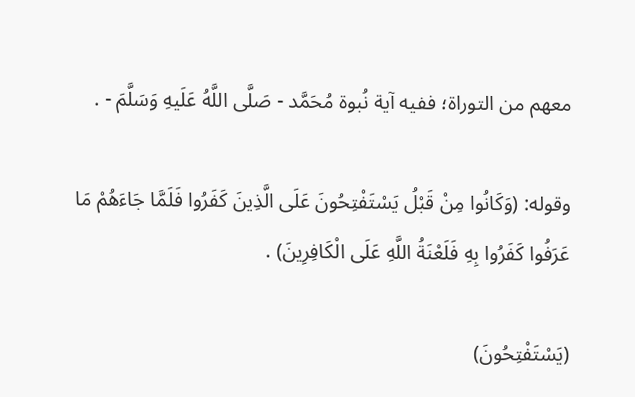معهم من التوراة؛ ففيه آية نُبوة مُحَمَّد - صَلَّى اللَّهُ عَلَيهِ وَسَلَّمَ - .

وقوله: (وَكَانُوا مِنْ قَبْلُ يَسْتَفْتِحُونَ عَلَى الَّذِينَ كَفَرُوا فَلَمَّا جَاءَهُمْ مَا عَرَفُوا كَفَرُوا بِهِ فَلَعْنَةُ اللَّهِ عَلَى الْكَافِرِينَ) .

(يَسْتَفْتِحُونَ)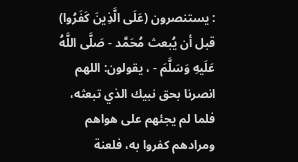: يستنصرون (عَلَى الَّذِينَ كَفَرُوا) قبل أن يُبعث مُحَمَّد - صَلَّى اللَّهُ عَلَيهِ وَسَلَّمَ - ، يقولون: اللهم انصرنا بحق نبيك الذي تبعثه، فلما لم يجئهم على هواهم ومرادهم كفروا به، فلعنة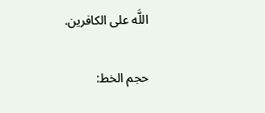اللَّه على الكافرين.

حجم الخط: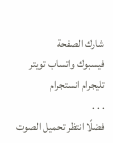شارك الصفحة
فيسبوك واتساب تويتر تليجرام انستجرام
. . .
فضلًا انتظر تحميل الصوت